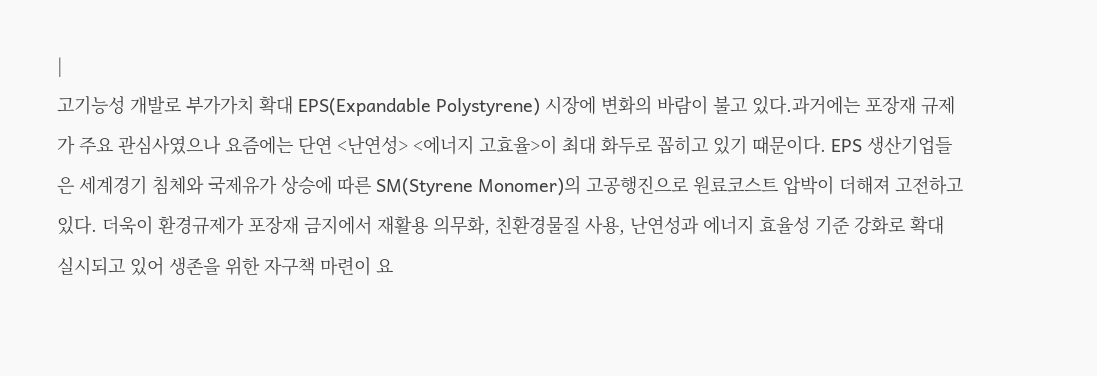|
고기능성 개발로 부가가치 확대 EPS(Expandable Polystyrene) 시장에 변화의 바람이 불고 있다.과거에는 포장재 규제가 주요 관심사였으나 요즘에는 단연 <난연성> <에너지 고효율>이 최대 화두로 꼽히고 있기 때문이다. EPS 생산기업들은 세계경기 침체와 국제유가 상승에 따른 SM(Styrene Monomer)의 고공행진으로 원료코스트 압박이 더해져 고전하고 있다. 더욱이 환경규제가 포장재 금지에서 재활용 의무화, 친환경물질 사용, 난연성과 에너지 효율성 기준 강화로 확대 실시되고 있어 생존을 위한 자구책 마련이 요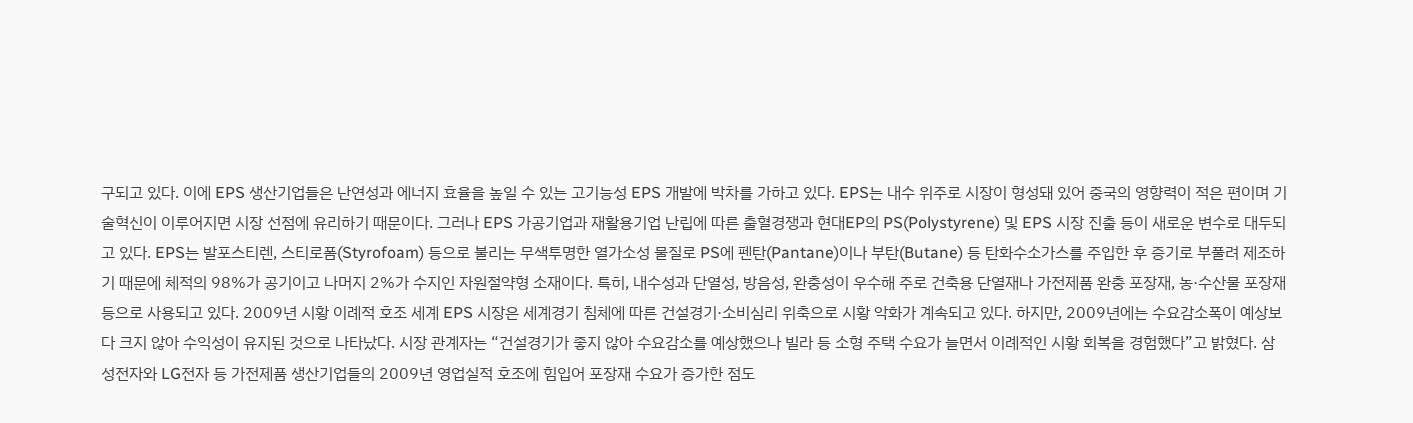구되고 있다. 이에 EPS 생산기업들은 난연성과 에너지 효율을 높일 수 있는 고기능성 EPS 개발에 박차를 가하고 있다. EPS는 내수 위주로 시장이 형성돼 있어 중국의 영향력이 적은 편이며 기술혁신이 이루어지면 시장 선점에 유리하기 때문이다. 그러나 EPS 가공기업과 재활용기업 난립에 따른 출혈경쟁과 현대EP의 PS(Polystyrene) 및 EPS 시장 진출 등이 새로운 변수로 대두되고 있다. EPS는 발포스티렌, 스티로폼(Styrofoam) 등으로 불리는 무색투명한 열가소성 물질로 PS에 펜탄(Pantane)이나 부탄(Butane) 등 탄화수소가스를 주입한 후 증기로 부풀려 제조하기 때문에 체적의 98%가 공기이고 나머지 2%가 수지인 자원절약형 소재이다. 특히, 내수성과 단열성, 방음성, 완충성이 우수해 주로 건축용 단열재나 가전제품 완충 포장재, 농·수산물 포장재 등으로 사용되고 있다. 2009년 시황 이례적 호조 세계 EPS 시장은 세계경기 침체에 따른 건설경기·소비심리 위축으로 시황 악화가 계속되고 있다. 하지만, 2009년에는 수요감소폭이 예상보다 크지 않아 수익성이 유지된 것으로 나타났다. 시장 관계자는 “건설경기가 좋지 않아 수요감소를 예상했으나 빌라 등 소형 주택 수요가 늘면서 이례적인 시황 회복을 경험했다”고 밝혔다. 삼성전자와 LG전자 등 가전제품 생산기업들의 2009년 영업실적 호조에 힘입어 포장재 수요가 증가한 점도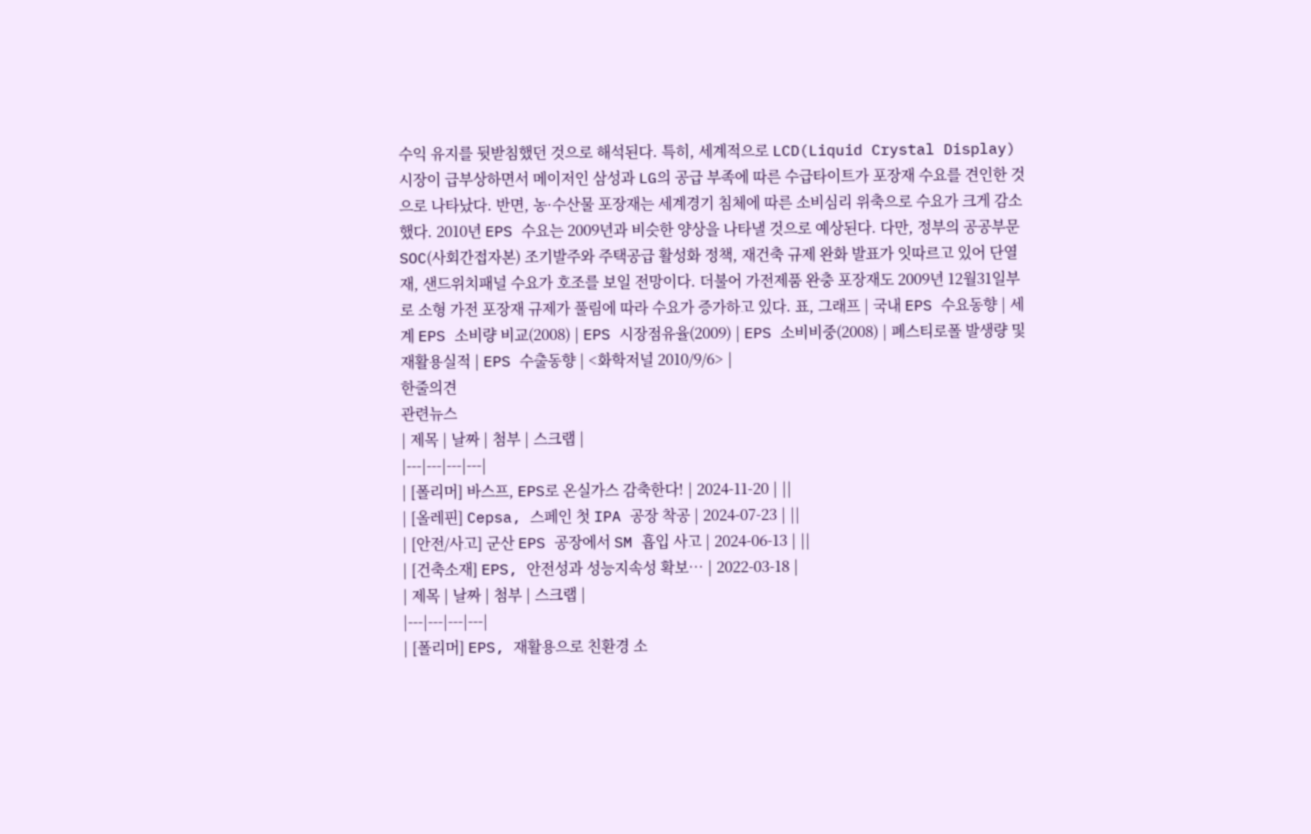수익 유지를 뒷받침했던 것으로 해석된다. 특히, 세계적으로 LCD(Liquid Crystal Display) 시장이 급부상하면서 메이저인 삼성과 LG의 공급 부족에 따른 수급타이트가 포장재 수요를 견인한 것으로 나타났다. 반면, 농·수산물 포장재는 세계경기 침체에 따른 소비심리 위축으로 수요가 크게 감소했다. 2010년 EPS 수요는 2009년과 비슷한 양상을 나타낼 것으로 예상된다. 다만, 정부의 공공부문 SOC(사회간접자본) 조기발주와 주택공급 활성화 정책, 재건축 규제 완화 발표가 잇따르고 있어 단열재, 샌드위치패널 수요가 호조를 보일 전망이다. 더불어 가전제품 완충 포장재도 2009년 12월31일부로 소형 가전 포장재 규제가 풀림에 따라 수요가 증가하고 있다. 표, 그래프 | 국내 EPS 수요동향 | 세계 EPS 소비량 비교(2008) | EPS 시장점유율(2009) | EPS 소비비중(2008) | 폐스티로폴 발생량 및 재활용실적 | EPS 수출동향 | <화학저널 2010/9/6> |
한줄의견
관련뉴스
| 제목 | 날짜 | 첨부 | 스크랩 |
|---|---|---|---|
| [폴리머] 바스프, EPS로 온실가스 감축한다! | 2024-11-20 | ||
| [올레핀] Cepsa, 스페인 첫 IPA 공장 착공 | 2024-07-23 | ||
| [안전/사고] 군산 EPS 공장에서 SM 흡입 사고 | 2024-06-13 | ||
| [건축소재] EPS, 안전성과 성능지속성 확보… | 2022-03-18 |
| 제목 | 날짜 | 첨부 | 스크랩 |
|---|---|---|---|
| [폴리머] EPS, 재활용으로 친환경 소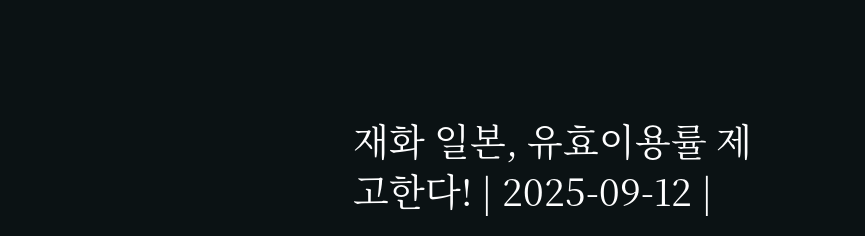재화 일본, 유효이용률 제고한다! | 2025-09-12 |